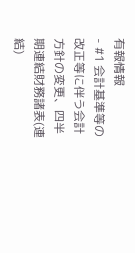有報情報
- #1 会計基準等の改正等に伴う会計方針の変更、四半期連結財務諸表(連結)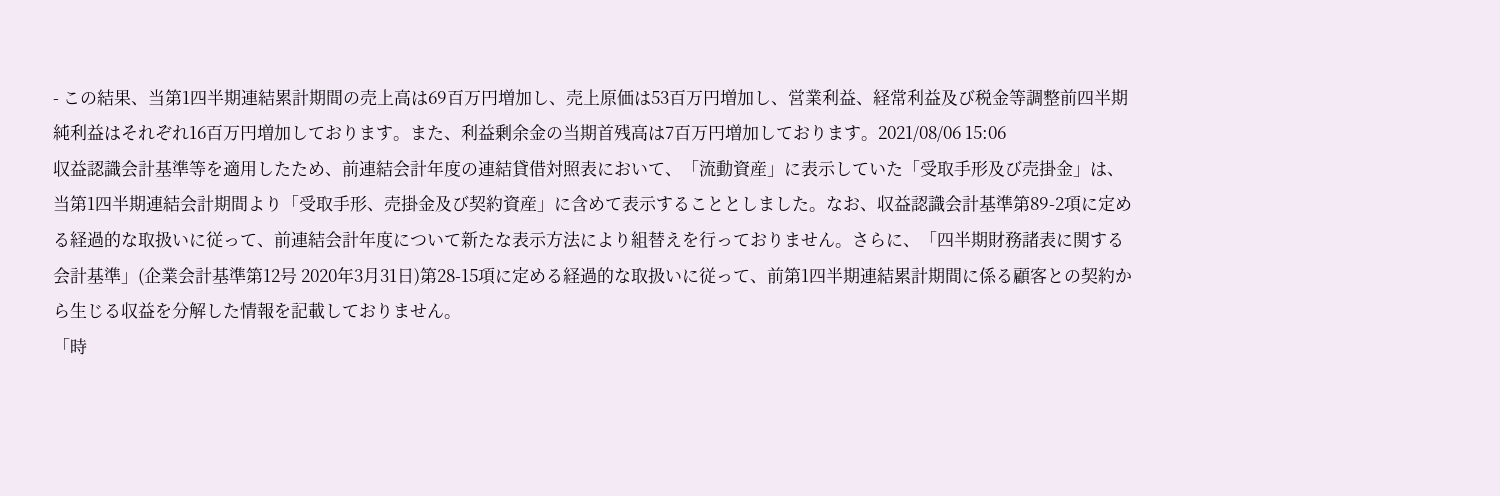- この結果、当第1四半期連結累計期間の売上高は69百万円増加し、売上原価は53百万円増加し、営業利益、経常利益及び税金等調整前四半期純利益はそれぞれ16百万円増加しております。また、利益剰余金の当期首残高は7百万円増加しております。2021/08/06 15:06
収益認識会計基準等を適用したため、前連結会計年度の連結貸借対照表において、「流動資産」に表示していた「受取手形及び売掛金」は、当第1四半期連結会計期間より「受取手形、売掛金及び契約資産」に含めて表示することとしました。なお、収益認識会計基準第89-2項に定める経過的な取扱いに従って、前連結会計年度について新たな表示方法により組替えを行っておりません。さらに、「四半期財務諸表に関する会計基準」(企業会計基準第12号 2020年3月31日)第28-15項に定める経過的な取扱いに従って、前第1四半期連結累計期間に係る顧客との契約から生じる収益を分解した情報を記載しておりません。
「時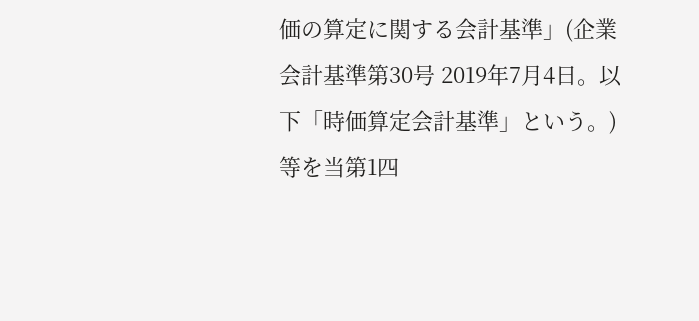価の算定に関する会計基準」(企業会計基準第30号 2019年7月4日。以下「時価算定会計基準」という。)等を当第1四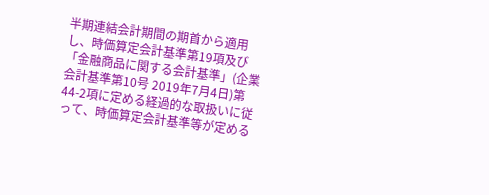半期連結会計期間の期首から適用し、時価算定会計基準第19項及び「金融商品に関する会計基準」(企業会計基準第10号 2019年7月4日)第44-2項に定める経過的な取扱いに従って、時価算定会計基準等が定める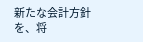新たな会計方針を、将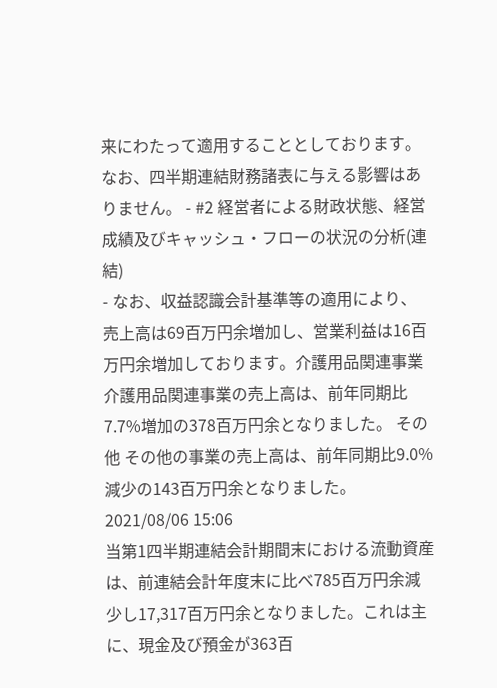来にわたって適用することとしております。なお、四半期連結財務諸表に与える影響はありません。 - #2 経営者による財政状態、経営成績及びキャッシュ・フローの状況の分析(連結)
- なお、収益認識会計基準等の適用により、売上高は69百万円余増加し、営業利益は16百万円余増加しております。介護用品関連事業 介護用品関連事業の売上高は、前年同期比7.7%増加の378百万円余となりました。 その他 その他の事業の売上高は、前年同期比9.0%減少の143百万円余となりました。2021/08/06 15:06
当第1四半期連結会計期間末における流動資産は、前連結会計年度末に比べ785百万円余減少し17,317百万円余となりました。これは主に、現金及び預金が363百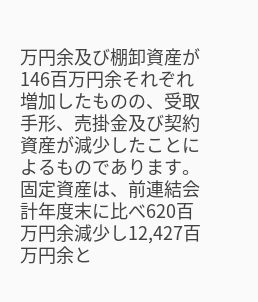万円余及び棚卸資産が146百万円余それぞれ増加したものの、受取手形、売掛金及び契約資産が減少したことによるものであります。
固定資産は、前連結会計年度末に比べ620百万円余減少し12,427百万円余と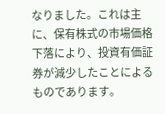なりました。これは主に、保有株式の市場価格下落により、投資有価証券が減少したことによるものであります。